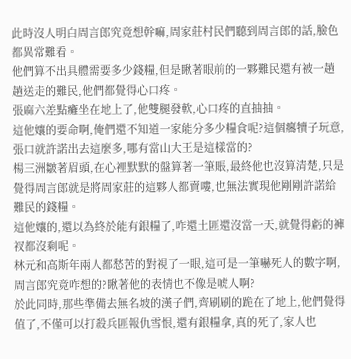此時沒人明白周言郎究竟想幹嘛,周家莊村民們聽到周言郎的話,臉色都異常難看。
他們算不出具體需要多少錢糧,但是瞅著眼前的一夥難民還有被一趟趟送走的難民,他們都覺得心口疼。
張麻六差點癱坐在地上了,他雙腿發軟,心口疼的直抽抽。
這他孃的要命啊,俺們還不知道一家能分多少糧食呢?這個癟犢子玩意,張口就許諾出去這麼多,哪有當山大王是這樣當的?
楊三洲皺著眉頭,在心裡默默的盤算著一筆賬,最終他也沒算清楚,只是覺得周言郎就是將周家莊的這夥人都賣嘍,也無法實現他剛剛許諾給難民的錢糧。
這他孃的,還以為終於能有銀糧了,咋還土匪還沒當一天,就覺得虧的褲衩都沒剩呢。
林元和高斯年兩人都愁苦的對視了一眼,這可是一筆嚇死人的數字啊,周言郎究竟咋想的?瞅著他的表情也不像是唬人啊?
於此同時,那些準備去無名坡的漢子們,齊刷刷的跪在了地上,他們覺得值了,不僅可以打殺兵匪報仇雪恨,還有銀糧拿,真的死了,家人也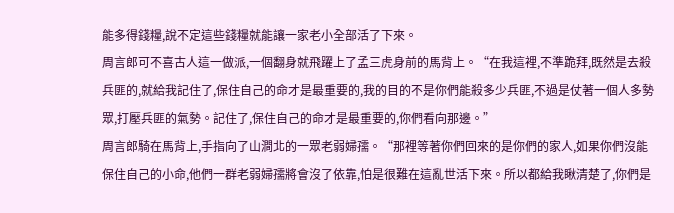能多得錢糧,說不定這些錢糧就能讓一家老小全部活了下來。
周言郎可不喜古人這一做派,一個翻身就飛躍上了孟三虎身前的馬背上。“在我這裡,不準跪拜,既然是去殺兵匪的,就給我記住了,保住自己的命才是最重要的,我的目的不是你們能殺多少兵匪,不過是仗著一個人多勢眾,打壓兵匪的氣勢。記住了,保住自己的命才是最重要的,你們看向那邊。”
周言郎騎在馬背上,手指向了山澗北的一眾老弱婦孺。“那裡等著你們回來的是你們的家人,如果你們沒能保住自己的小命,他們一群老弱婦孺將會沒了依靠,怕是很難在這亂世活下來。所以都給我瞅清楚了,你們是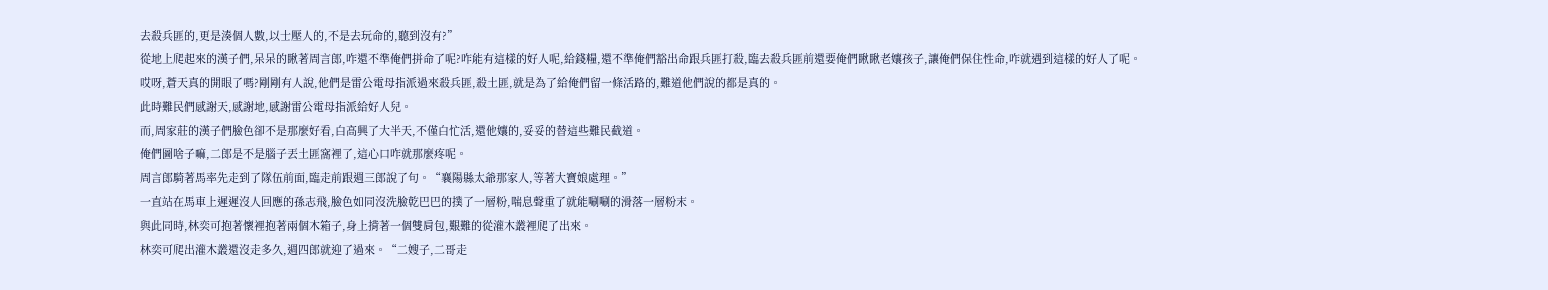去殺兵匪的,更是湊個人數,以士壓人的,不是去玩命的,聽到沒有?”
從地上爬起來的漢子們,呆呆的瞅著周言郎,咋還不準俺們拼命了呢?咋能有這樣的好人呢,給錢糧,還不準俺們豁出命跟兵匪打殺,臨去殺兵匪前還要俺們瞅瞅老孃孩子,讓俺們保住性命,咋就遇到這樣的好人了呢。
哎呀,蒼天真的開眼了嗎?剛剛有人說,他們是雷公電母指派過來殺兵匪,殺土匪,就是為了給俺們留一條活路的,難道他們說的都是真的。
此時難民們感謝天,感謝地,感謝雷公電母指派給好人兒。
而,周家莊的漢子們臉色卻不是那麼好看,白高興了大半天,不僅白忙活,還他孃的,妥妥的替這些難民截道。
俺們圖啥子嘛,二郎是不是腦子丟土匪窩裡了,這心口咋就那麼疼呢。
周言郎騎著馬率先走到了隊伍前面,臨走前跟週三郎說了句。“襄陽縣太爺那家人,等著大寶娘處理。”
一直站在馬車上遲遲沒人回應的孫志飛,臉色如同沒洗臉乾巴巴的撲了一層粉,喘息聲重了就能唰唰的滑落一層粉末。
與此同時,林奕可抱著懷裡抱著兩個木箱子,身上揹著一個雙肩包,艱難的從灌木叢裡爬了出來。
林奕可爬出灌木叢還沒走多久,週四郎就迎了過來。“二嫂子,二哥走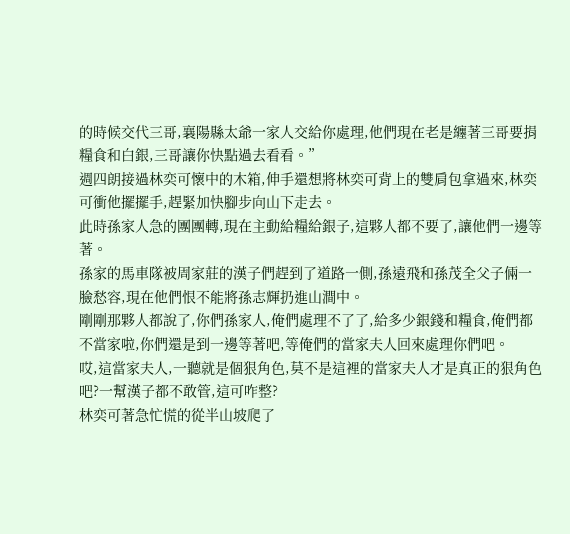的時候交代三哥,襄陽縣太爺一家人交給你處理,他們現在老是纏著三哥要捐糧食和白銀,三哥讓你快點過去看看。”
週四朗接過林奕可懷中的木箱,伸手還想將林奕可背上的雙肩包拿過來,林奕可衝他擺擺手,趕緊加快腳步向山下走去。
此時孫家人急的團團轉,現在主動給糧給銀子,這夥人都不要了,讓他們一邊等著。
孫家的馬車隊被周家莊的漢子們趕到了道路一側,孫遠飛和孫茂全父子倆一臉愁容,現在他們恨不能將孫志輝扔進山澗中。
剛剛那夥人都說了,你們孫家人,俺們處理不了了,給多少銀錢和糧食,俺們都不當家啦,你們還是到一邊等著吧,等俺們的當家夫人回來處理你們吧。
哎,這當家夫人,一聽就是個狠角色,莫不是這裡的當家夫人才是真正的狠角色吧?一幫漢子都不敢管,這可咋整?
林奕可著急忙慌的從半山坡爬了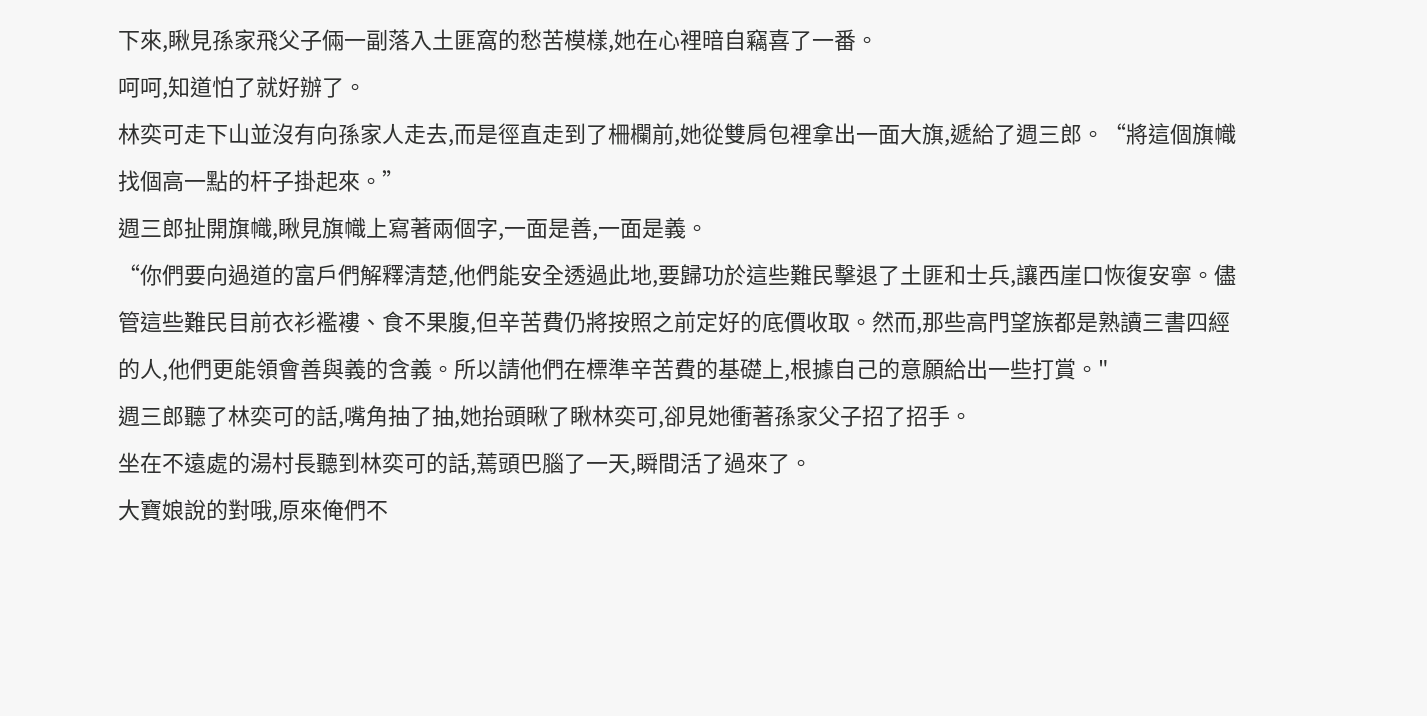下來,瞅見孫家飛父子倆一副落入土匪窩的愁苦模樣,她在心裡暗自竊喜了一番。
呵呵,知道怕了就好辦了。
林奕可走下山並沒有向孫家人走去,而是徑直走到了柵欄前,她從雙肩包裡拿出一面大旗,遞給了週三郎。“將這個旗幟找個高一點的杆子掛起來。”
週三郎扯開旗幟,瞅見旗幟上寫著兩個字,一面是善,一面是義。
“你們要向過道的富戶們解釋清楚,他們能安全透過此地,要歸功於這些難民擊退了土匪和士兵,讓西崖口恢復安寧。儘管這些難民目前衣衫襤褸、食不果腹,但辛苦費仍將按照之前定好的底價收取。然而,那些高門望族都是熟讀三書四經的人,他們更能領會善與義的含義。所以請他們在標準辛苦費的基礎上,根據自己的意願給出一些打賞。"
週三郎聽了林奕可的話,嘴角抽了抽,她抬頭瞅了瞅林奕可,卻見她衝著孫家父子招了招手。
坐在不遠處的湯村長聽到林奕可的話,蔫頭巴腦了一天,瞬間活了過來了。
大寶娘說的對哦,原來俺們不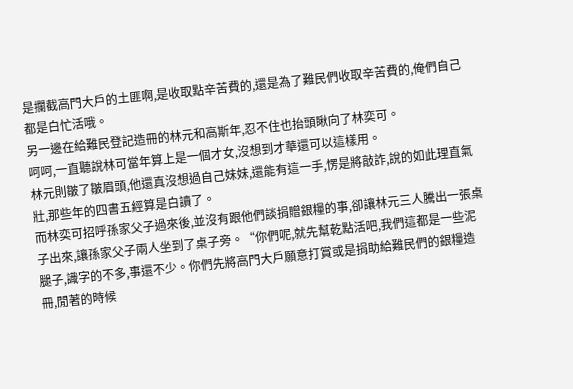是攔截高門大戶的土匪啊,是收取點辛苦費的,還是為了難民們收取辛苦費的,俺們自己都是白忙活哦。
另一邊在給難民登記造冊的林元和高斯年,忍不住也抬頭瞅向了林奕可。
呵呵,一直聽說林可當年算上是一個才女,沒想到才華還可以這樣用。
林元則皺了皺眉頭,他還真沒想過自己妹妹,還能有這一手,愣是將敲詐,說的如此理直氣壯,那些年的四書五經算是白讀了。
而林奕可招呼孫家父子過來後,並沒有跟他們談捐贈銀糧的事,卻讓林元三人騰出一張桌子出來,讓孫家父子兩人坐到了桌子旁。“你們呢,就先幫乾點活吧,我們這都是一些泥腿子,識字的不多,事還不少。你們先將高門大戶願意打賞或是捐助給難民們的銀糧造冊,閒著的時候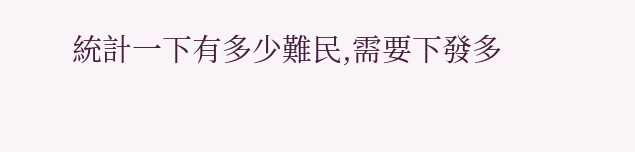統計一下有多少難民,需要下發多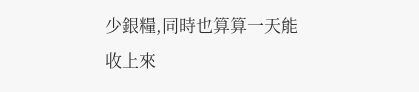少銀糧,同時也算算一天能收上來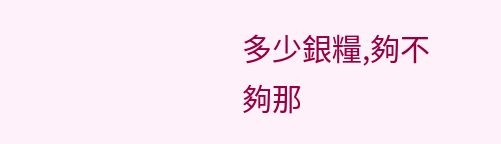多少銀糧,夠不夠那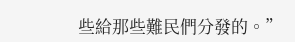些給那些難民們分發的。”